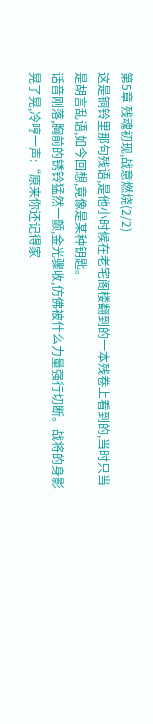第5章 残魂初现,战意燃烧(2/2)
这是铜铃里那句残语,是他小时候在老宅阁楼翻到的一本残卷上看到的,当时只当是胡言乱语,如今回想,竟像是某种钥匙。
话音刚落,胸前的锈铃猛然一颤,金光骤收,仿佛被什么力量强行切断。战将的身影晃了晃,冷哼一声:“原来你还记得家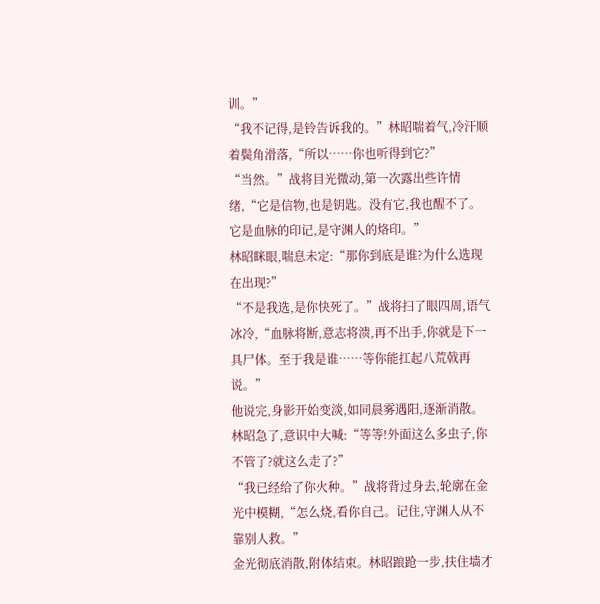训。”
“我不记得,是铃告诉我的。”林昭喘着气,冷汗顺着鬓角滑落,“所以……你也听得到它?”
“当然。”战将目光微动,第一次露出些许情绪,“它是信物,也是钥匙。没有它,我也醒不了。它是血脉的印记,是守渊人的烙印。”
林昭眯眼,喘息未定:“那你到底是谁?为什么选现在出现?”
“不是我选,是你快死了。”战将扫了眼四周,语气冰冷,“血脉将断,意志将溃,再不出手,你就是下一具尸体。至于我是谁……等你能扛起八荒戟再说。”
他说完,身影开始变淡,如同晨雾遇阳,逐渐消散。
林昭急了,意识中大喊:“等等!外面这么多虫子,你不管了?就这么走了?”
“我已经给了你火种。”战将背过身去,轮廓在金光中模糊,“怎么烧,看你自己。记住,守渊人从不靠别人救。”
金光彻底消散,附体结束。林昭踉跄一步,扶住墙才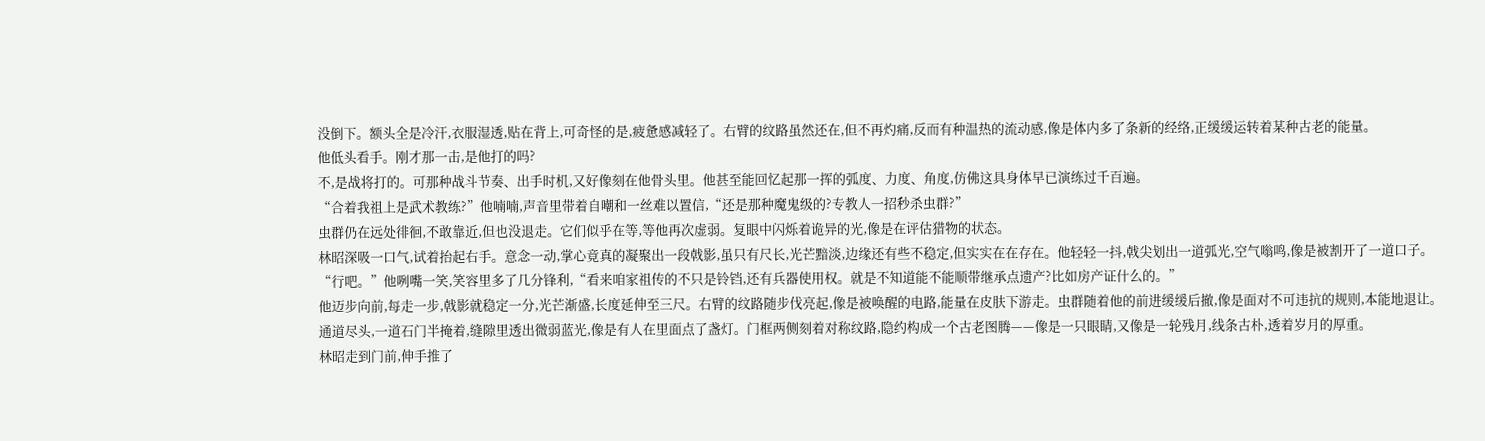没倒下。额头全是冷汗,衣服湿透,贴在背上,可奇怪的是,疲惫感减轻了。右臂的纹路虽然还在,但不再灼痛,反而有种温热的流动感,像是体内多了条新的经络,正缓缓运转着某种古老的能量。
他低头看手。刚才那一击,是他打的吗?
不,是战将打的。可那种战斗节奏、出手时机,又好像刻在他骨头里。他甚至能回忆起那一挥的弧度、力度、角度,仿佛这具身体早已演练过千百遍。
“合着我祖上是武术教练?”他喃喃,声音里带着自嘲和一丝难以置信,“还是那种魔鬼级的?专教人一招秒杀虫群?”
虫群仍在远处徘徊,不敢靠近,但也没退走。它们似乎在等,等他再次虚弱。复眼中闪烁着诡异的光,像是在评估猎物的状态。
林昭深吸一口气,试着抬起右手。意念一动,掌心竟真的凝聚出一段戟影,虽只有尺长,光芒黯淡,边缘还有些不稳定,但实实在在存在。他轻轻一抖,戟尖划出一道弧光,空气嗡鸣,像是被割开了一道口子。
“行吧。”他咧嘴一笑,笑容里多了几分锋利,“看来咱家祖传的不只是铃铛,还有兵器使用权。就是不知道能不能顺带继承点遗产?比如房产证什么的。”
他迈步向前,每走一步,戟影就稳定一分,光芒渐盛,长度延伸至三尺。右臂的纹路随步伐亮起,像是被唤醒的电路,能量在皮肤下游走。虫群随着他的前进缓缓后撤,像是面对不可违抗的规则,本能地退让。
通道尽头,一道石门半掩着,缝隙里透出微弱蓝光,像是有人在里面点了盏灯。门框两侧刻着对称纹路,隐约构成一个古老图腾——像是一只眼睛,又像是一轮残月,线条古朴,透着岁月的厚重。
林昭走到门前,伸手推了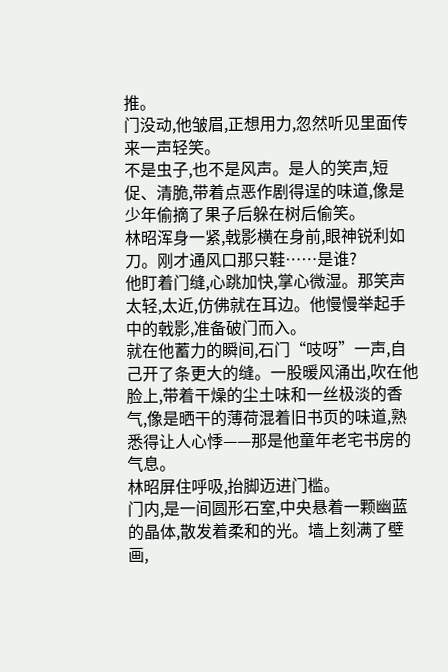推。
门没动,他皱眉,正想用力,忽然听见里面传来一声轻笑。
不是虫子,也不是风声。是人的笑声,短促、清脆,带着点恶作剧得逞的味道,像是少年偷摘了果子后躲在树后偷笑。
林昭浑身一紧,戟影横在身前,眼神锐利如刀。刚才通风口那只鞋……是谁?
他盯着门缝,心跳加快,掌心微湿。那笑声太轻,太近,仿佛就在耳边。他慢慢举起手中的戟影,准备破门而入。
就在他蓄力的瞬间,石门“吱呀”一声,自己开了条更大的缝。一股暖风涌出,吹在他脸上,带着干燥的尘土味和一丝极淡的香气,像是晒干的薄荷混着旧书页的味道,熟悉得让人心悸——那是他童年老宅书房的气息。
林昭屏住呼吸,抬脚迈进门槛。
门内,是一间圆形石室,中央悬着一颗幽蓝的晶体,散发着柔和的光。墙上刻满了壁画,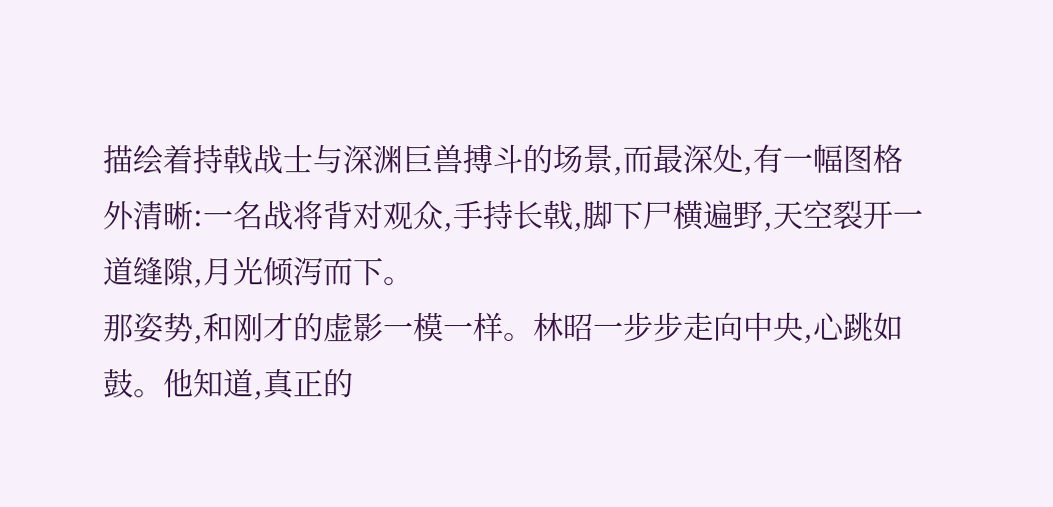描绘着持戟战士与深渊巨兽搏斗的场景,而最深处,有一幅图格外清晰:一名战将背对观众,手持长戟,脚下尸横遍野,天空裂开一道缝隙,月光倾泻而下。
那姿势,和刚才的虚影一模一样。林昭一步步走向中央,心跳如鼓。他知道,真正的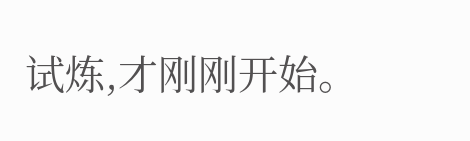试炼,才刚刚开始。